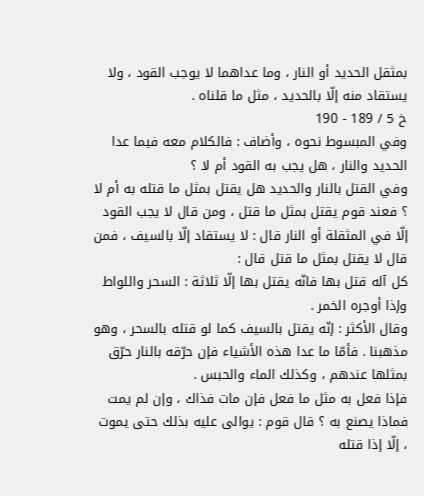بمثقل الحديد أو النار ، وما عداهما لا يوجب القود ، ولا يستقاد منه إلّا بالحديد ، مثل ما قلناه .
خ 5 / 189 - 190
وفي المبسوط نحوه ، وأضاف : فالكلام معه فيما عدا الحديد والنار ، هل يجب به القود أم لا ؟
وفي القتل بالنار والحديد هل يقتل بمثل ما قتله به أم لا ؟ فعند قوم يقتل بمثل ما قتل ، ومن قال لا يجب القود إلّا في المثقلة أو النار قال : لا يستقاد إلّا بالسيف ، فمن قال لا يقتل بمثل ما قتل قال :
كل آله قتل بها فانّه يقتل بها إلّا ثلاثة : السحر واللواط وإذا أوجره الخمر .
وقال الأكثر : إنّه يقتل بالسيف كما لو قتله بالسحر ، وهو مذهبنا . فأمّا ما عدا هذه الأشياء فإن حرّقه بالنار حرّق بمثلها عندهم ، وكذلك الماء والحبس .
فإذا فعل به مثل ما فعل فإن مات فذاك ، وإن لم يمت فماذا يصنع به ؟ قال قوم : يوالى عليه بذلك حتى يموت ، إلّا إذا قتله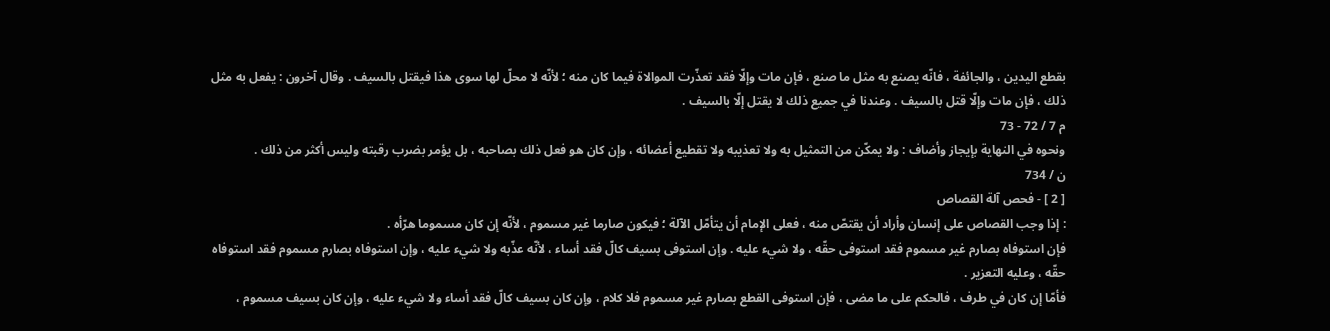بقطع اليدين ، والجائفة ، فانّه يصنع به مثل ما صنع ، فإن مات وإلّا فقد تعذّرت الموالاة فيما كان منه ؛ لأنّه لا محلّ لها سوى هذا فيقتل بالسيف . وقال آخرون : يفعل به مثل ذلك ، فإن مات وإلّا قتل بالسيف . وعندنا في جميع ذلك لا يقتل إلّا بالسيف .
م 7 / 72 - 73
ونحوه في النهاية بإيجاز وأضاف : ولا يمكّن من التمثيل به ولا تعذيبه ولا تقطيع أعضائه ، وإن كان هو فعل ذلك بصاحبه ، بل يؤمر بضرب رقبته وليس أكثر من ذلك .
ن / 734
[ 2 ] - فحص آلة القصاص
: إذا وجب القصاص على إنسان وأراد أن يقتصّ منه ، فعلى الإمام أن يتأمّل الآلة ؛ فيكون صارما غير مسموم ، لأنّه إن كان مسموما هرّأه .
فإن استوفاه بصارم غير مسموم فقد استوفى حقّه ، ولا شيء عليه . وإن استوفى بسيف كالّ فقد أساء ، لأنّه عذّبه ولا شيء عليه ، وإن استوفاه بصارم مسموم فقد استوفاه حقّه ، وعليه التعزير .
فأمّا إن كان في طرف ، فالحكم على ما مضى ، فإن استوفى القطع بصارم غير مسموم فلا كلام ، وإن كان بسيف كالّ فقد أساء ولا شيء عليه ، وإن كان بسيف مسموم ،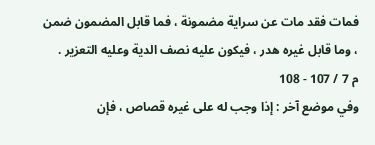فمات فقد مات عن سراية مضمونة ، فما قابل المضمون ضمن ، وما قابل غيره هدر ، فيكون عليه نصف الدية وعليه التعزير .
م 7 / 107 - 108
وفي موضع آخر : إذا وجب له على غيره قصاص ، فإن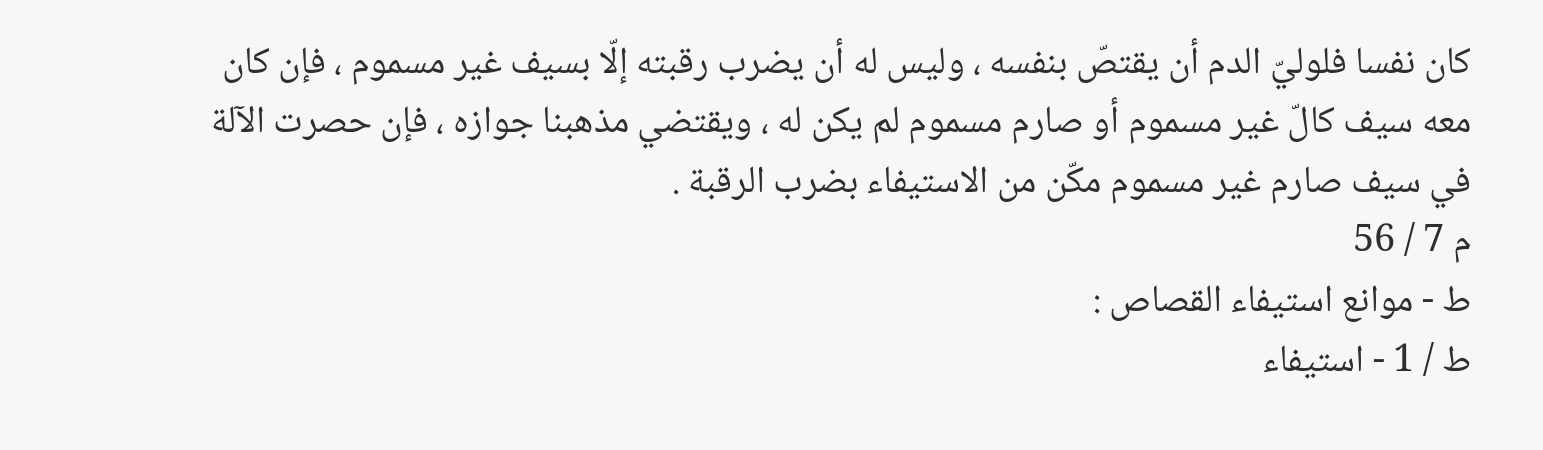كان نفسا فلوليّ الدم أن يقتصّ بنفسه ، وليس له أن يضرب رقبته إلّا بسيف غير مسموم ، فإن كان معه سيف كالّ غير مسموم أو صارم مسموم لم يكن له ، ويقتضي مذهبنا جوازه ، فإن حصرت الآلة في سيف صارم غير مسموم مكّن من الاستيفاء بضرب الرقبة .
م 7 / 56
ط - موانع استيفاء القصاص :
ط / 1 - استيفاء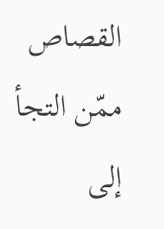القصاص ممّن التجأ
إلى